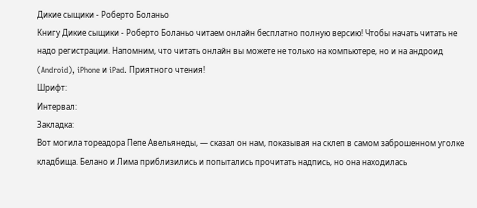Дикие сыщики - Роберто Боланьо
Книгу Дикие сыщики - Роберто Боланьо читаем онлайн бесплатно полную версию! Чтобы начать читать не надо регистрации. Напомним, что читать онлайн вы можете не только на компьютере, но и на андроид (Android), iPhone и iPad. Приятного чтения!
Шрифт:
Интервал:
Закладка:
Вот могила тореадора Пепе Авельянеды, — сказал он нам, показывая на склеп в самом заброшенном уголке кладбища. Белано и Лима приблизились и попытались прочитать надпись, но она находилась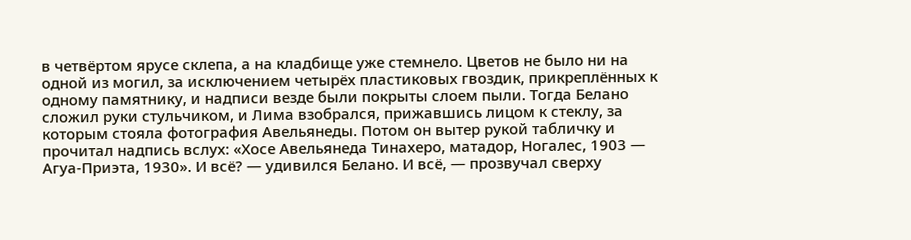в четвёртом ярусе склепа, а на кладбище уже стемнело. Цветов не было ни на одной из могил, за исключением четырёх пластиковых гвоздик, прикреплённых к одному памятнику, и надписи везде были покрыты слоем пыли. Тогда Белано сложил руки стульчиком, и Лима взобрался, прижавшись лицом к стеклу, за которым стояла фотография Авельянеды. Потом он вытер рукой табличку и прочитал надпись вслух: «Хосе Авельянеда Тинахеро, матадор, Ногалес, 1903 — Агуа-Приэта, 1930». И всё? — удивился Белано. И всё, — прозвучал сверху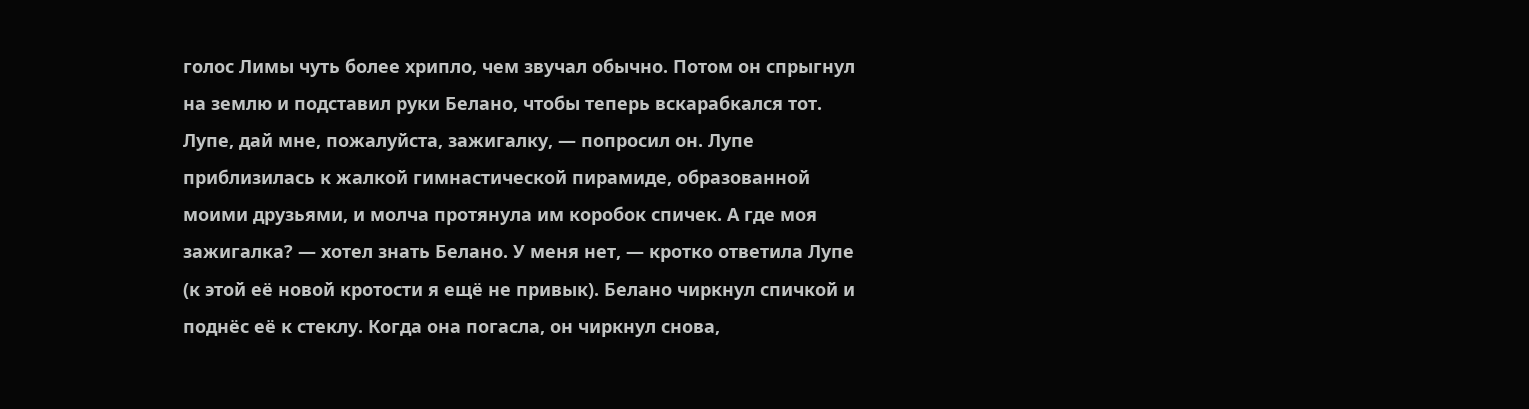голос Лимы чуть более хрипло, чем звучал обычно. Потом он спрыгнул на землю и подставил руки Белано, чтобы теперь вскарабкался тот. Лупе, дай мне, пожалуйста, зажигалку, — попросил он. Лупе приблизилась к жалкой гимнастической пирамиде, образованной моими друзьями, и молча протянула им коробок спичек. А где моя зажигалка? — хотел знать Белано. У меня нет, — кротко ответила Лупе (к этой её новой кротости я ещё не привык). Белано чиркнул спичкой и поднёс её к стеклу. Когда она погасла, он чиркнул снова,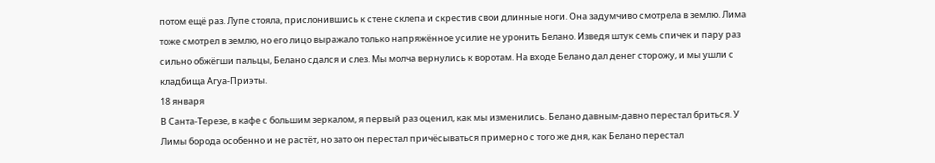потом ещё раз. Лупе стояла, прислонившись к стене склепа и скрестив свои длинные ноги. Она задумчиво смотрела в землю. Лима тоже смотрел в землю, но его лицо выражало только напряжённое усилие не уронить Белано. Изведя штук семь спичек и пару раз сильно обжёгши пальцы, Белано сдался и слез. Мы молча вернулись к воротам. На входе Белано дал денег сторожу, и мы ушли с кладбища Агуа-Приэты.
18 января
В Санта-Терезе, в кафе с большим зеркалом, я первый раз оценил, как мы изменились. Белано давным-давно перестал бриться. У Лимы борода особенно и не растёт, но зато он перестал причёсываться примерно с того же дня, как Белано перестал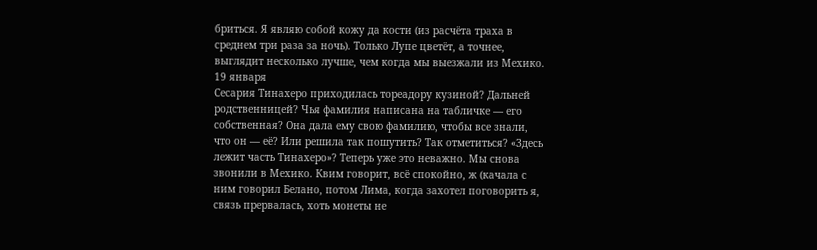бриться. Я являю собой кожу да кости (из расчёта траха в среднем три раза за ночь). Только Лупе цветёт, а точнее, выглядит несколько лучше, чем когда мы выезжали из Мехико.
19 января
Сесария Тинахеро приходилась тореадору кузиной? Дальней родственницей? Чья фамилия написана на табличке — его собственная? Она дала ему свою фамилию, чтобы все знали, что он — её? Или решила так пошутить? Так отметиться? «Здесь лежит часть Тинахеро»? Теперь уже это неважно. Мы снова звонили в Мехико. Квим говорит, всё спокойно, ж (качала с ним говорил Белано, потом Лима, когда захотел поговорить я, связь прервалась, хоть монеты не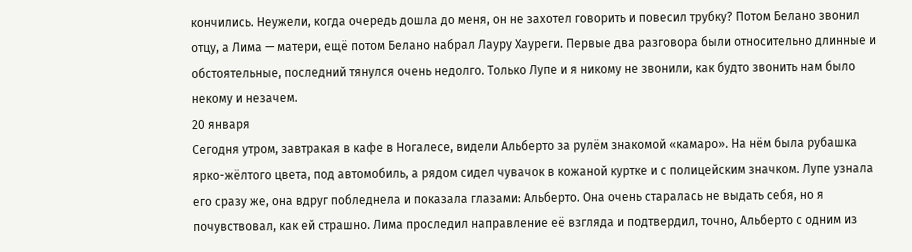кончились. Неужели, когда очередь дошла до меня, он не захотел говорить и повесил трубку? Потом Белано звонил отцу, а Лима — матери, ещё потом Белано набрал Лауру Хауреги. Первые два разговора были относительно длинные и обстоятельные, последний тянулся очень недолго. Только Лупе и я никому не звонили, как будто звонить нам было некому и незачем.
20 января
Сегодня утром, завтракая в кафе в Ногалесе, видели Альберто за рулём знакомой «камаро». На нём была рубашка ярко-жёлтого цвета, под автомобиль, а рядом сидел чувачок в кожаной куртке и с полицейским значком. Лупе узнала его сразу же, она вдруг побледнела и показала глазами: Альберто. Она очень старалась не выдать себя, но я почувствовал, как ей страшно. Лима проследил направление её взгляда и подтвердил, точно, Альберто с одним из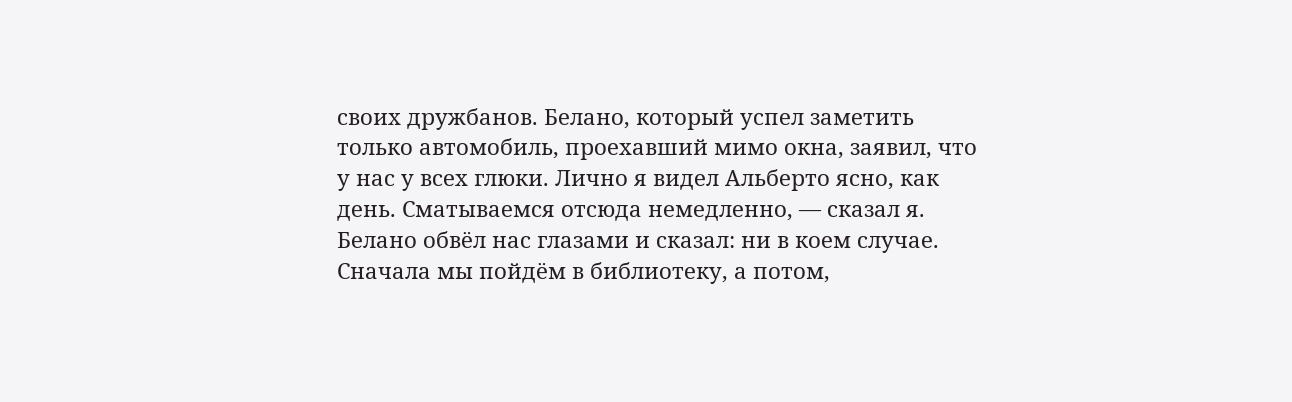своих дружбанов. Белано, который успел заметить только автомобиль, проехавший мимо окна, заявил, что у нас у всех глюки. Лично я видел Альберто ясно, как день. Сматываемся отсюда немедленно, — сказал я. Белано обвёл нас глазами и сказал: ни в коем случае. Сначала мы пойдём в библиотеку, а потом,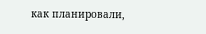как планировали,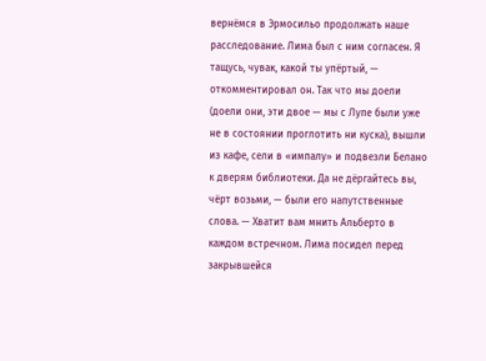вернёмся в Эрмосильо продолжать наше расследование. Лима был с ним согласен. Я тащусь, чувак, какой ты упёртый, — откомментировал он. Так что мы доели (доели они, эти двое — мы с Лупе были уже не в состоянии проглотить ни куска), вышли из кафе, сели в «импалу» и подвезли Белано к дверям библиотеки. Да не дёргайтесь вы, чёрт возьми, — были его напутственные слова. — Хватит вам мнить Альберто в каждом встречном. Лима посидел перед закрывшейся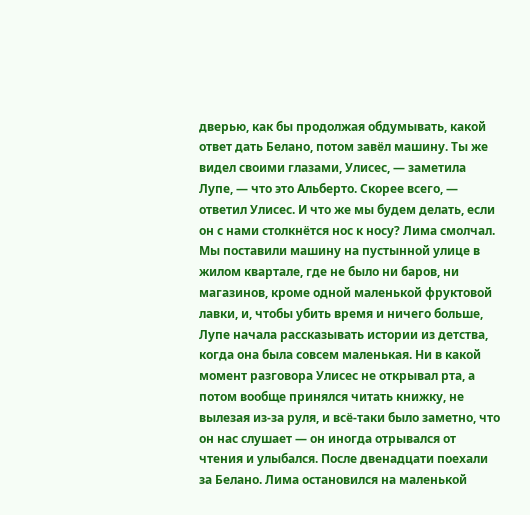дверью, как бы продолжая обдумывать, какой ответ дать Белано, потом завёл машину. Ты же видел своими глазами, Улисес, — заметила Лупе, — что это Альберто. Скорее всего, — ответил Улисес. И что же мы будем делать, если он с нами столкнётся нос к носу? Лима смолчал. Мы поставили машину на пустынной улице в жилом квартале, где не было ни баров, ни магазинов, кроме одной маленькой фруктовой лавки, и, чтобы убить время и ничего больше, Лупе начала рассказывать истории из детства, когда она была совсем маленькая. Ни в какой момент разговора Улисес не открывал рта, а потом вообще принялся читать книжку, не вылезая из-за руля, и всё-таки было заметно, что он нас слушает — он иногда отрывался от чтения и улыбался. После двенадцати поехали за Белано. Лима остановился на маленькой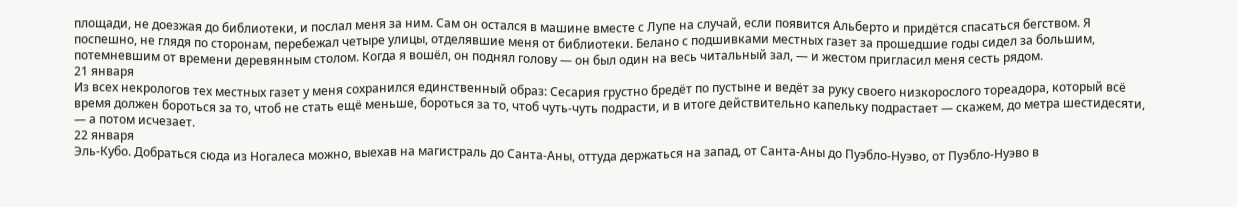площади, не доезжая до библиотеки, и послал меня за ним. Сам он остался в машине вместе с Лупе на случай, если появится Альберто и придётся спасаться бегством. Я поспешно, не глядя по сторонам, перебежал четыре улицы, отделявшие меня от библиотеки. Белано с подшивками местных газет за прошедшие годы сидел за большим, потемневшим от времени деревянным столом. Когда я вошёл, он поднял голову — он был один на весь читальный зал, — и жестом пригласил меня сесть рядом.
21 января
Из всех некрологов тех местных газет у меня сохранился единственный образ: Сесария грустно бредёт по пустыне и ведёт за руку своего низкорослого тореадора, который всё время должен бороться за то, чтоб не стать ещё меньше, бороться за то, чтоб чуть-чуть подрасти, и в итоге действительно капельку подрастает — скажем, до метра шестидесяти, — а потом исчезает.
22 января
Эль-Кубо. Добраться сюда из Ногалеса можно, выехав на магистраль до Санта-Аны, оттуда держаться на запад, от Санта-Аны до Пуэбло-Нуэво, от Пуэбло-Нуэво в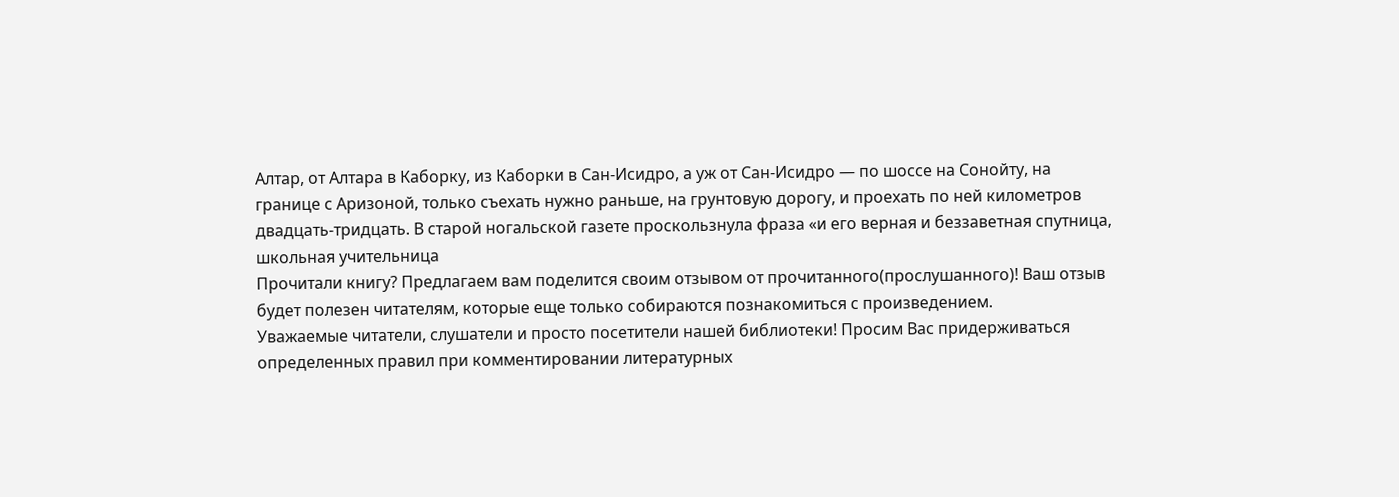Алтар, от Алтара в Каборку, из Каборки в Сан-Исидро, а уж от Сан-Исидро — по шоссе на Сонойту, на границе с Аризоной, только съехать нужно раньше, на грунтовую дорогу, и проехать по ней километров двадцать-тридцать. В старой ногальской газете проскользнула фраза «и его верная и беззаветная спутница, школьная учительница
Прочитали книгу? Предлагаем вам поделится своим отзывом от прочитанного(прослушанного)! Ваш отзыв будет полезен читателям, которые еще только собираются познакомиться с произведением.
Уважаемые читатели, слушатели и просто посетители нашей библиотеки! Просим Вас придерживаться определенных правил при комментировании литературных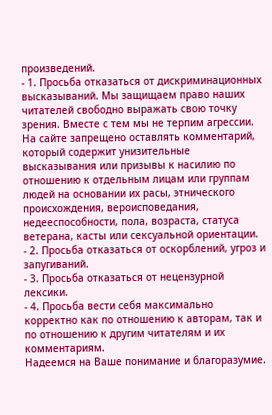произведений.
- 1. Просьба отказаться от дискриминационных высказываний. Мы защищаем право наших читателей свободно выражать свою точку зрения. Вместе с тем мы не терпим агрессии. На сайте запрещено оставлять комментарий, который содержит унизительные высказывания или призывы к насилию по отношению к отдельным лицам или группам людей на основании их расы, этнического происхождения, вероисповедания, недееспособности, пола, возраста, статуса ветерана, касты или сексуальной ориентации.
- 2. Просьба отказаться от оскорблений, угроз и запугиваний.
- 3. Просьба отказаться от нецензурной лексики.
- 4. Просьба вести себя максимально корректно как по отношению к авторам, так и по отношению к другим читателям и их комментариям.
Надеемся на Ваше понимание и благоразумие.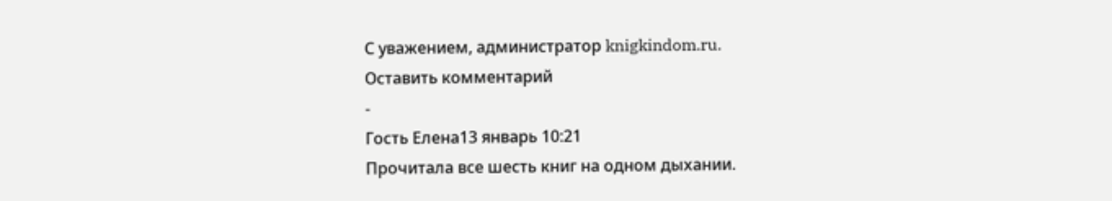С уважением, администратор knigkindom.ru.
Оставить комментарий
-
Гость Елена13 январь 10:21
Прочитала все шесть книг на одном дыхании.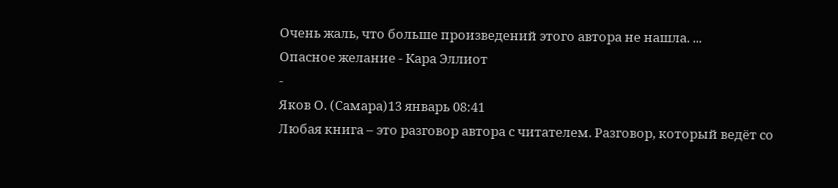Очень жаль, что больше произведений этого автора не нашла. ...
Опасное желание - Кара Эллиот
-
Яков О. (Самара)13 январь 08:41
Любая книга – это разговор автора с читателем. Разговор, который ведёт со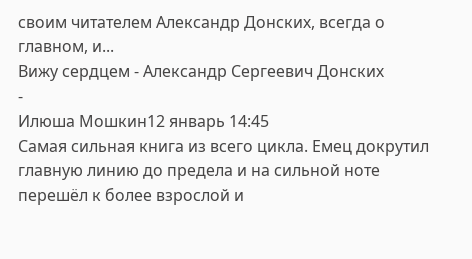своим читателем Александр Донских, всегда о главном, и...
Вижу сердцем - Александр Сергеевич Донских
-
Илюша Мошкин12 январь 14:45
Самая сильная книга из всего цикла. Емец докрутил главную линию до предела и на сильной ноте перешёл к более взрослой и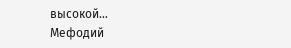высокой...
Мефодий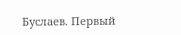Буслаев. Первый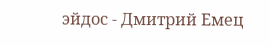эйдос - Дмитрий Емец